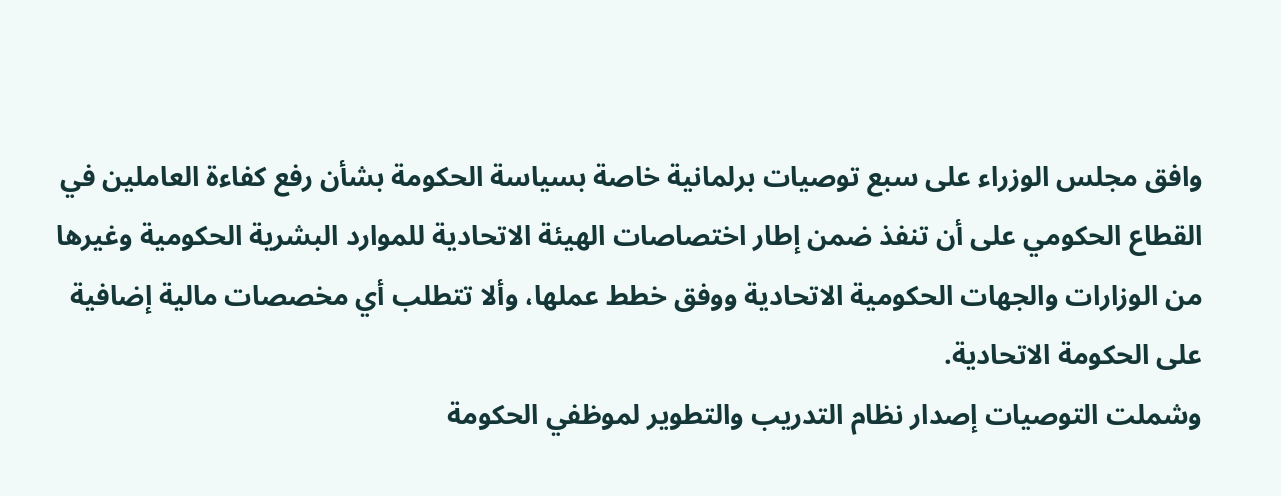وافق مجلس الوزراء على سبع توصيات برلمانية خاصة بسياسة الحكومة بشأن رفع كفاءة العاملين في القطاع الحكومي على أن تنفذ ضمن إطار اختصاصات الهيئة الاتحادية للموارد البشرية الحكومية وغيرها من الوزارات والجهات الحكومية الاتحادية ووفق خطط عملها، وألا تتطلب أي مخصصات مالية إضافية على الحكومة الاتحادية.
وشملت التوصيات إصدار نظام التدريب والتطوير لموظفي الحكومة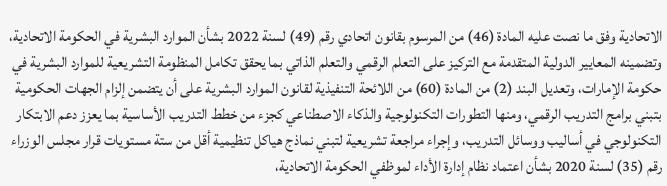الاتحادية وفق ما نصت عليه المادة (46) من المرسوم بقانون اتحادي رقم (49) لسنة 2022 بشأن الموارد البشرية في الحكومة الاتحادية، وتضمينه المعايير الدولية المتقدمة مع التركيز على التعلم الرقمي والتعلم الذاتي بما يحقق تكامل المنظومة التشريعية للموارد البشرية في حكومة الإمارات، وتعديل البند (2) من المادة (60) من اللائحة التنفيذية لقانون الموارد البشرية على أن يتضمن إلزام الجهات الحكومية بتبني برامج التدريب الرقمي، ومنها التطورات التكنولوجية والذكاء الاصطناعي كجزء من خطط التدريب الأساسية بما يعزز دعم الابتكار التكنولوجي في أساليب ووسائل التدريب، وإجراء مراجعة تشريعية لتبني نماذج هياكل تنظيمية أقل من ستة مستويات قرار مجلس الوزراء رقم (35) لسنة 2020 بشأن اعتماد نظام إدارة الأداء لموظفي الحكومة الاتحادية،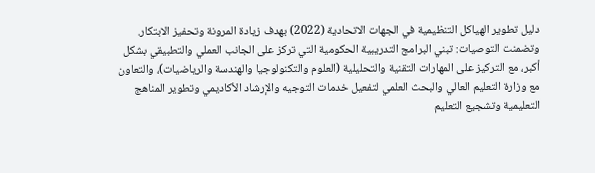دليل تطوير الهياكل التنظيمية في الجهات الاتحادية (2022) بهدف زيادة المرونة وتحفيز الابتكار.
وتضمنت التوصيات: تبني البرامج التدريبية الحكومية التي تركز على الجانب العملي والتطبيقي بشكل أكبر، مع التركيز على المهارات التقنية والتحليلية (العلوم والتكنولوجيا والهندسة والرياضيات)، والتعاون مع وزارة التعليم العالي والبحث العلمي لتفعيل خدمات التوجيه والإرشاد الأكاديمي وتطوير المناهج التعليمية وتشجيع التعليم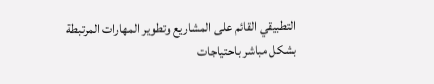التطبيقي القائم على المشاريع وتطوير المهارات المرتبطة بشكل مباشر باحتياجات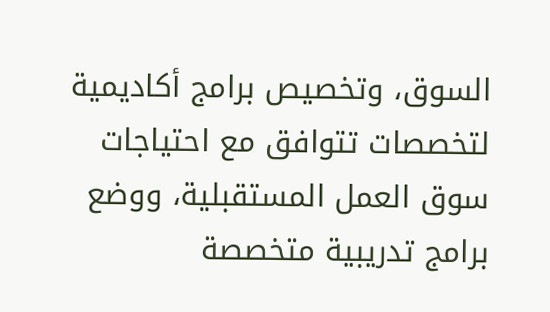السوق، وتخصيص برامج أكاديمية لتخصصات تتوافق مع احتياجات سوق العمل المستقبلية، ووضع برامج تدريبية متخصصة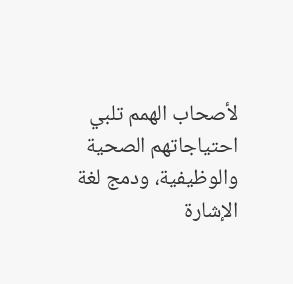لأصحاب الهمم تلبي احتياجاتهم الصحية والوظيفية، ودمج لغة الإشارة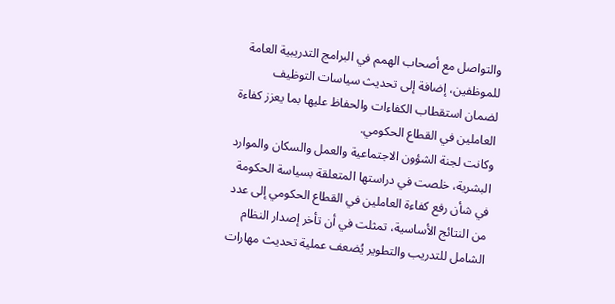والتواصل مع أصحاب الهمم في البرامج التدريبية العامة للموظفين، إضافة إلى تحديث سياسات التوظيف لضمان استقطاب الكفاءات والحفاظ عليها بما يعزز كفاءة العاملين في القطاع الحكومي.
وكانت لجنة الشؤون الاجتماعية والعمل والسكان والموارد البشرية، خلصت في دراستها المتعلقة بسياسة الحكومة في شأن رفع كفاءة العاملين في القطاع الحكومي إلى عدد من النتائج الأساسية، تمثلت في أن تأخر إصدار النظام الشامل للتدريب والتطوير يُضعف عملية تحديث مهارات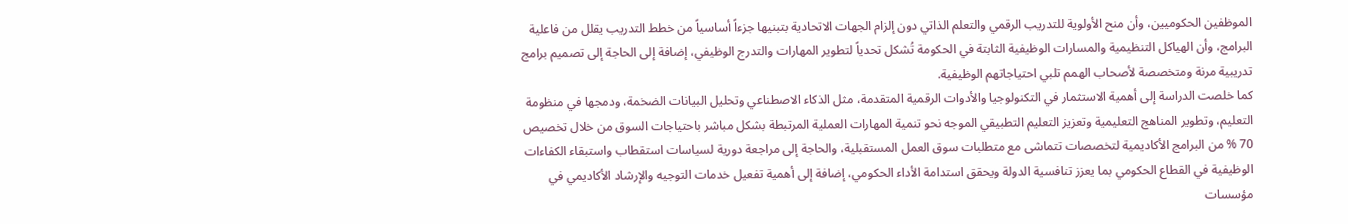الموظفين الحكوميين، وأن منح الأولوية للتدريب الرقمي والتعلم الذاتي دون إلزام الجهات الاتحادية بتبنيها جزءاً أساسياً من خطط التدريب يقلل من فاعلية البرامج، وأن الهياكل التنظيمية والمسارات الوظيفية الثابتة في الحكومة تُشكل تحدياً لتطوير المهارات والتدرج الوظيفي، إضافة إلى الحاجة إلى تصميم برامج تدريبية مرنة ومتخصصة لأصحاب الهمم تلبي احتياجاتهم الوظيفية.
كما خلصت الدراسة إلى أهمية الاستثمار في التكنولوجيا والأدوات الرقمية المتقدمة، مثل الذكاء الاصطناعي وتحليل البيانات الضخمة، ودمجها في منظومة التعليم، وتطوير المناهج التعليمية وتعزيز التعليم التطبيقي الموجه نحو تنمية المهارات العملية المرتبطة بشكل مباشر باحتياجات السوق من خلال تخصيص 70 % من البرامج الأكاديمية لتخصصات تتماشى مع متطلبات سوق العمل المستقبلية، والحاجة إلى مراجعة دورية لسياسات استقطاب واستبقاء الكفاءات الوظيفية في القطاع الحكومي بما يعزز تنافسية الدولة ويحقق استدامة الأداء الحكومي، إضافة إلى أهمية تفعيل خدمات التوجيه والإرشاد الأكاديمي في مؤسسات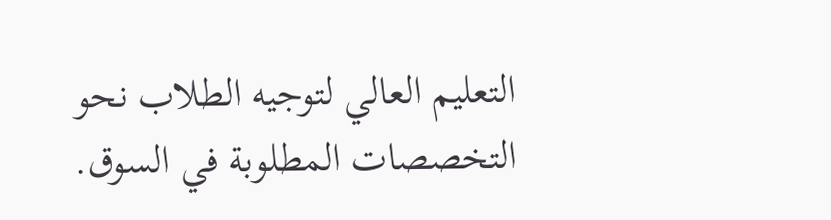التعليم العالي لتوجيه الطلاب نحو التخصصات المطلوبة في السوق.